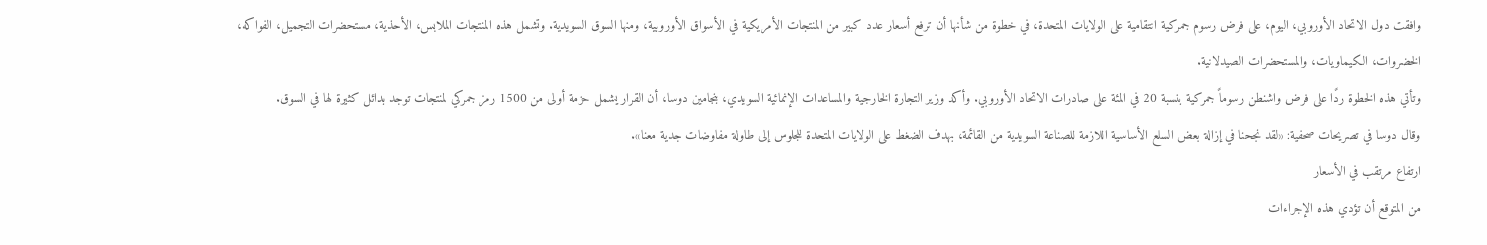وافقت دول الاتحاد الأوروبي، اليوم، على فرض رسوم جمركية انتقامية على الولايات المتحدة، في خطوة من شأنها أن ترفع أسعار عدد كبير من المنتجات الأمريكية في الأسواق الأوروبية، ومنها السوق السويدية. وتشمل هذه المنتجات الملابس، الأحذية، مستحضرات التجميل، الفواكه، الخضروات، الكيماويات، والمستحضرات الصيدلانية.
وتأتي هذه الخطوة ردًا على فرض واشنطن رسوماً جمركية بنسبة 20 في المئة على صادرات الاتحاد الأوروبي. وأكد وزير التجارة الخارجية والمساعدات الإنمائية السويدي، بنجامين دوسا، أن القرار يشمل حزمة أولى من 1500 رمز جمركي لمنتجات توجد بدائل كثيرة لها في السوق.
وقال دوسا في تصريحات صحفية: «لقد نجحنا في إزالة بعض السلع الأساسية اللازمة للصناعة السويدية من القائمة، بهدف الضغط على الولايات المتحدة للجلوس إلى طاولة مفاوضات جدية معنا».
ارتفاع مرتقب في الأسعار
من المتوقع أن تؤدي هذه الإجراءات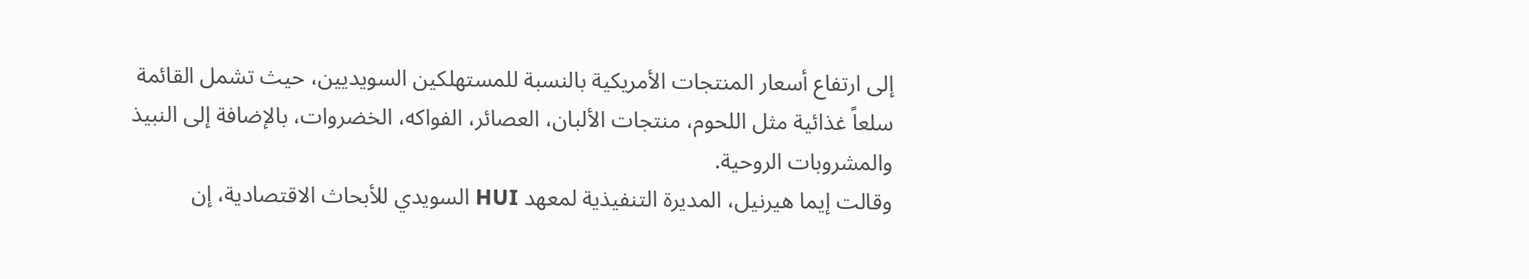إلى ارتفاع أسعار المنتجات الأمريكية بالنسبة للمستهلكين السويديين، حيث تشمل القائمة سلعاً غذائية مثل اللحوم، منتجات الألبان، العصائر، الفواكه، الخضروات، بالإضافة إلى النبيذ والمشروبات الروحية.
وقالت إيما هيرنيل، المديرة التنفيذية لمعهد HUI السويدي للأبحاث الاقتصادية، إن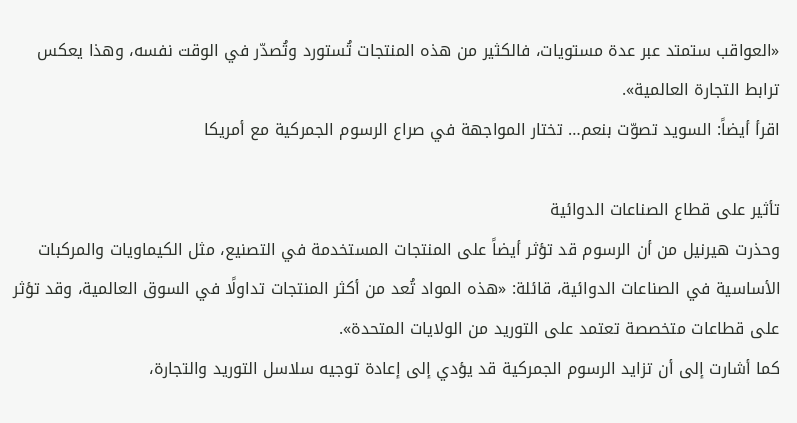«العواقب ستمتد عبر عدة مستويات، فالكثير من هذه المنتجات تُستورد وتُصدّر في الوقت نفسه، وهذا يعكس ترابط التجارة العالمية».
اقرأ أيضاً: السويد تصوّت بنعم… تختار المواجهة في صراع الرسوم الجمركية مع أمريكا

تأثير على قطاع الصناعات الدوائية
وحذرت هيرنيل من أن الرسوم قد تؤثر أيضاً على المنتجات المستخدمة في التصنيع، مثل الكيماويات والمركبات الأساسية في الصناعات الدوائية، قائلة: «هذه المواد تُعد من أكثر المنتجات تداولًا في السوق العالمية، وقد تؤثر على قطاعات متخصصة تعتمد على التوريد من الولايات المتحدة».
كما أشارت إلى أن تزايد الرسوم الجمركية قد يؤدي إلى إعادة توجيه سلاسل التوريد والتجارة،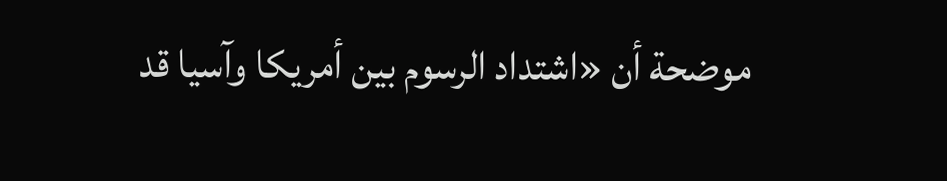موضحة أن «اشتداد الرسوم بين أمريكا وآسيا قد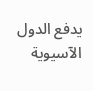يدفع الدول الآسيوية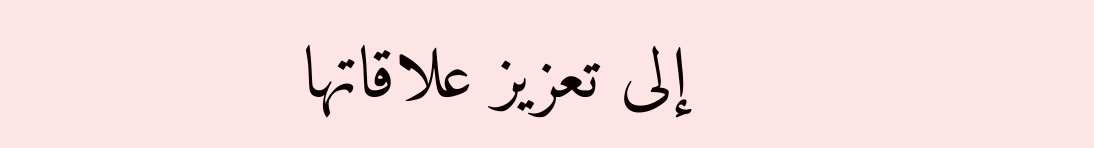إلى تعزيز علاقاتها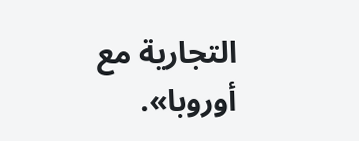التجارية مع أوروبا».